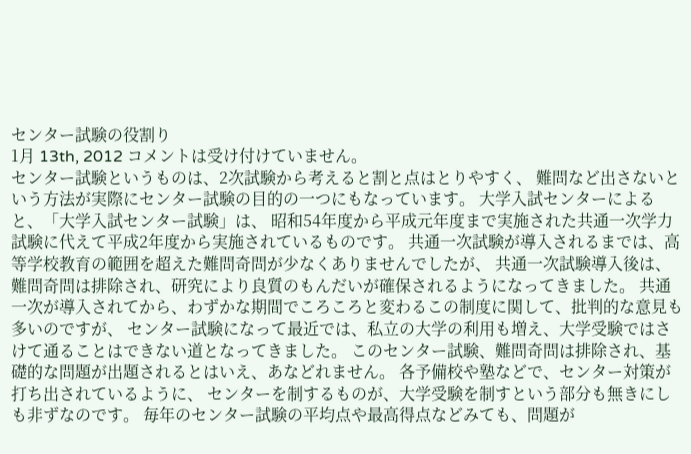センター試験の役割り
1月 13th, 2012 コメントは受け付けていません。
センター試験というものは、2次試験から考えると割と点はとりやすく、 難問など出さないという方法が実際にセンター試験の目的の一つにもなっています。 大学入試センターによると、「大学入試センター試験」は、 昭和54年度から平成元年度まで実施された共通一次学力試験に代えて平成2年度から実施されているものです。 共通一次試験が導入されるまでは、高等学校教育の範囲を超えた難問奇問が少なくありませんでしたが、 共通一次試験導入後は、難問奇問は排除され、研究により良質のもんだいが確保されるようになってきました。 共通一次が導入されてから、わずかな期間でころころと変わるこの制度に関して、批判的な意見も多いのですが、 センター試験になって最近では、私立の大学の利用も増え、大学受験ではさけて通ることはできない道となってきました。 このセンター試験、難問奇問は排除され、基礎的な問題が出題されるとはいえ、あなどれません。 各予備校や塾などで、センター対策が打ち出されているように、 センターを制するものが、大学受験を制すという部分も無きにしも非ずなのです。 毎年のセンター試験の平均点や最高得点などみても、問題が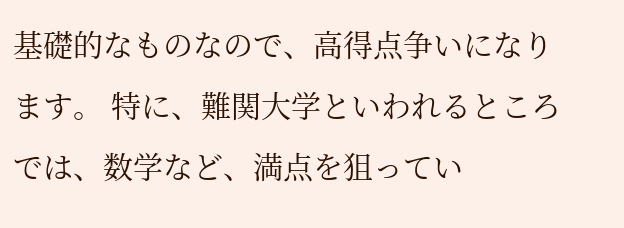基礎的なものなので、高得点争いになります。 特に、難関大学といわれるところでは、数学など、満点を狙ってい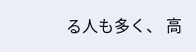る人も多く、 高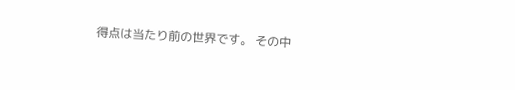得点は当たり前の世界です。 その中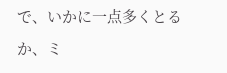で、いかに一点多くとるか、ミ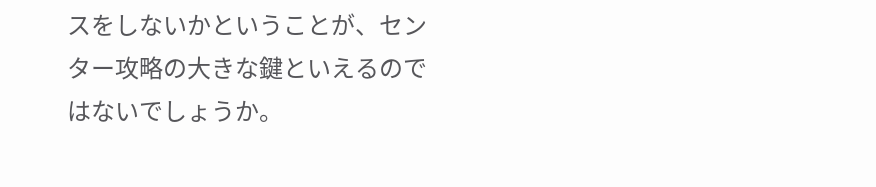スをしないかということが、センター攻略の大きな鍵といえるのではないでしょうか。